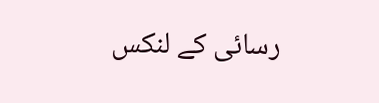رسائی کے لنکس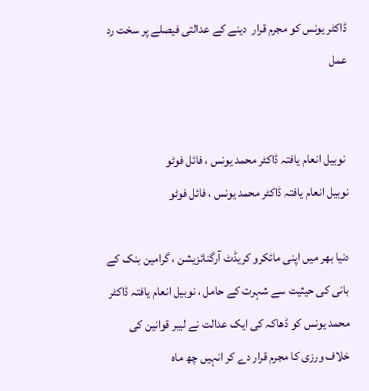ڈاکٹر یونس کو مجرم قرار  دینے کے عدالتی فیصلے پر سخت رد عمل


 نوبیل انعام یافتہ ڈاکٹر محمد یونس ، فائل فوٹو
نوبیل انعام یافتہ ڈاکٹر محمد یونس ، فائل فوٹو

دنیا بھر میں اپنی مائکرو کریڈٹ آرگنائزیشن ، گرامین بنک کے بانی کی حیثیت سے شہرت کے حامل ، نوبیل انعام یافتہ ڈاکٹر محمد یونس کو ڈھاکہ کی ایک عدالت نے لیبر قوانین کی خلاف ورزی کا مجرم قرار دے کر انہیں چھ ماہ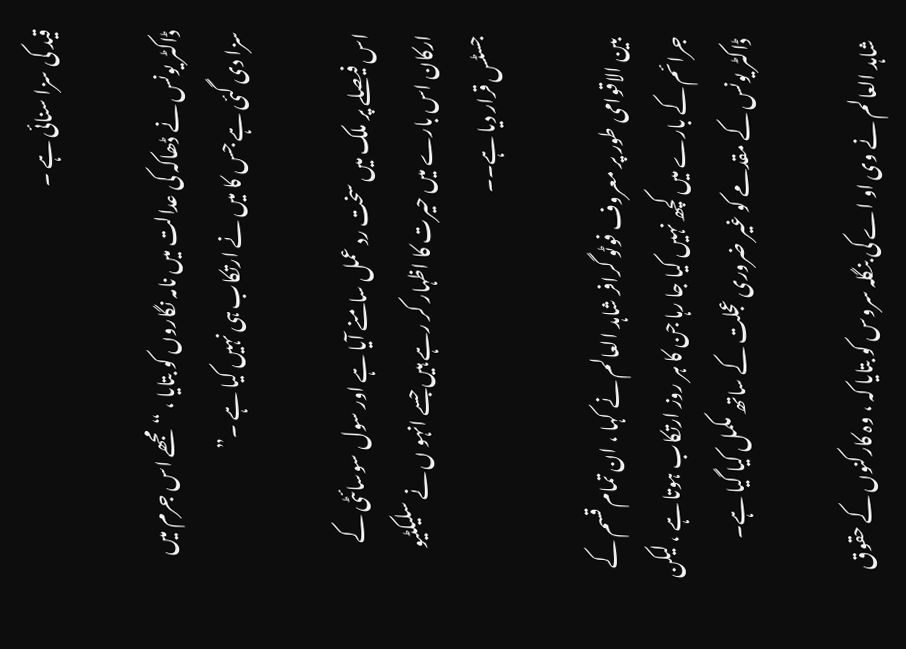قید کی سزا سنائی ہے ۔

ڈاکٹر یونس نے ڈھاکہ کی عدالت میں نامہ نگاروں کو بتایا ، “مجھے اس جرم میں سزا دی گئی ہے جس کا میں نے ارتکاب ہی نہیں کیا ہے ۔”

اس فیصلے پر ملک میں سخت رد عمل سامنے آیا ہے اور سول سوسائٹی کے ارکان اس بارے میں حیرت کا اظہار کر رہے ہیں جسے انہو ں نے سلیکٹیو جسٹس قرار دیا ہے۔۔

بین الاقوامی طور پر معروف فوٹو گرافر شاہد العالم نے کہا ، ان تمام قسم کے جرائم کے بارے میں کچھ نہیں کیا جا رہا جن کا ہر روز ارتکاب ہوتا ہے ، لیکن ڈاکٹر یونس کے مقدمے کو غیر ضروری عجلت کے ساتھ مکمل کیا گیا ہے۔

شاہد العالم نے وی او اے کی بنگلہ سروس کو بتایا کہ ، وہ کارکنوں کے حقوق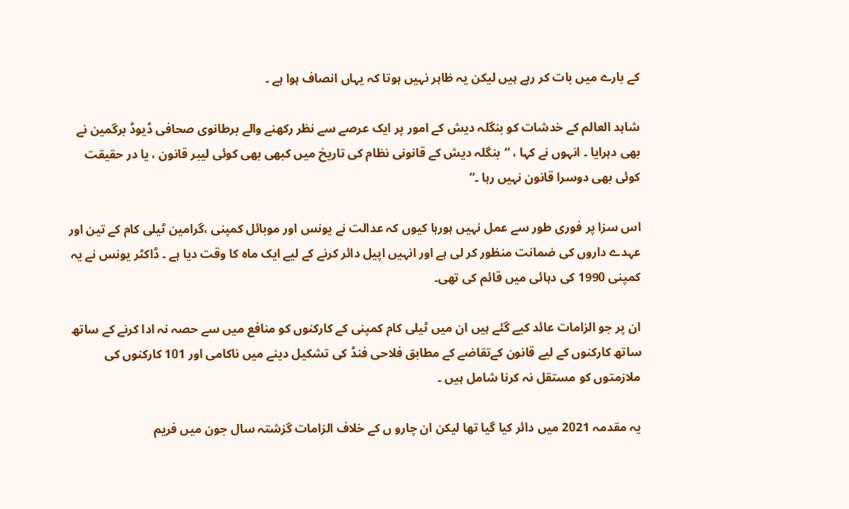کے بارے میں بات کر رہے ہیں لیکن یہ ظاہر نہیں ہوتا کہ یہاں انصاف ہوا ہے ۔

شاہد العالم کے خدشات کو بنگلہ دیش کے امور پر ایک عرصے سے نظر رکھنے والے برطانوی صحافی ڈیوڈ برگمین نے بھی دہرایا ۔ انہوں نے کہا ، “بنگلہ دیش کے قانونی نظام کی تاریخ میں کبھی بھی کوئی لیبر قانون ، یا در حقیقت کوئی بھی دوسرا قانون نہیں رہا ۔”

اس سزا پر فوری طور سے عمل نہیں ہورہا کیوں کہ عدالت نے یونس اور موبائل کمپنی ،گرامین ٹیلی کام کے تین اور عہدے داروں کی ضمانت منظور کر لی ہے اور انہیں اپیل دائر کرنے کے لیے ایک ماہ کا وقت دیا ہے ۔ ڈاکٹر یونس نے یہ کمپنی 1990 کی دہائی میں قائم کی تھی۔

ان پر جو الزامات عائد کیے گئے ہیں ان میں ٹیلی کام کمپنی کے کارکنوں کو منافع میں سے حصہ نہ ادا کرنے کے ساتھ ساتھ کارکنوں کے لیے قانون کےتقاضے کے مطابق فلاحی فنڈ کی تشکیل دینے میں ناکامی اور 101 کارکنوں کی ملازمتوں کو مستقل نہ کرنا شامل ہیں ۔

یہ مقدمہ 2021 میں دائر کیا گیا تھا لیکن ان چارو ں کے خلاف الزامات گزشتہ سال جون میں فریم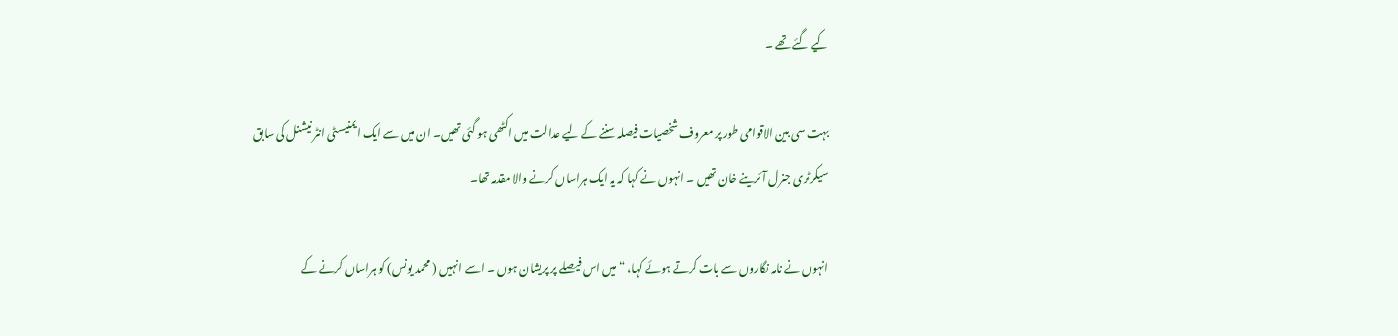کیے گئے تھے ۔

بہت سی بین الاقوامی طور پر معروف شخصیات فیصلہ سننے کے لیے عدالت میں اکٹھی ہو گئی تھیں۔ ان میں سے ایک ایمنیسٹی انٹر نیشنل کی سابق سیکرٹری جنرل آئرینے خان تھیں ۔ انہوں نے کہا کہ یہ ایک ہراساں کرنے والا مقدمہ تھا۔

انہوں نے نامہ نگاروں سے بات کرتے ہوئے کہا، “ میں اس فیصلے پر پریشان ہوں ۔ اسے انہیں ( محمد یونس) کو ہراساں کرنے کے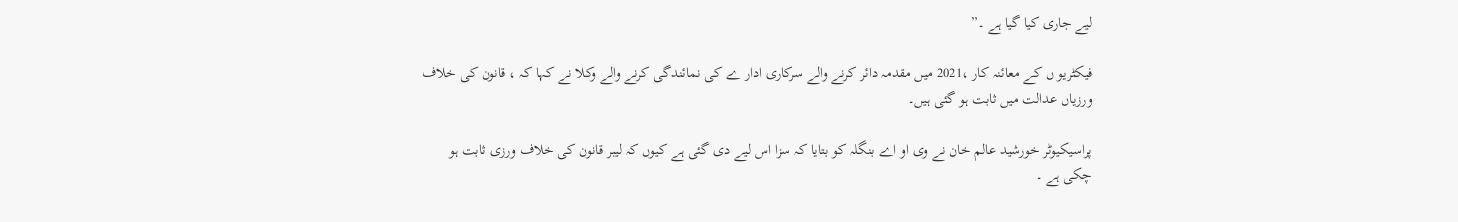لیے جاری کیا گیا ہے ۔”

فیکٹریو ں کے معائنہ کار ،2021 میں مقدمہ دائر کرنے والے سرکاری ادار ے کی نمائندگی کرنے والے وکلا نے کہا کہ ، قانون کی خلاف ورزیاں عدالت میں ثابت ہو گئی ہیں۔

پراسیکیوٹر خورشید عالم خان نے وی او اے بنگلہ کو بتایا کہ سزا اس لیے دی گئی ہے کیوں کہ لیبر قانون کی خلاف ورزی ثابت ہو چکی ہے ۔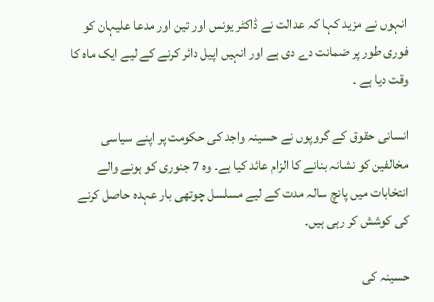انہوں نے مزید کہا کہ عدالت نے ڈاکٹر یونس اور تین اور مدعا علیہان کو فوری طور پر ضمانت دے دی ہے اور انہیں اپیل دائر کرنے کے لیے ایک ماہ کا وقت دیا ہے ۔

انسانی حقوق کے گروپوں نے حسینہ واجد کی حکومت پر اپنے سیاسی مخالفین کو نشانہ بنانے کا الزام عائد کیا ہے۔ وہ 7 جنوری کو ہونے والے انتخابات میں پانچ سالہ مدت کے لیے مسلسل چوتھی بار عہدہ حاصل کرنے کی کوشش کر رہی ہیں۔

حسینہ کی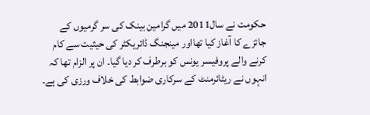حکومت نے سال2011 میں گرامین بینک کی سر گرمیوں کے جائزے کا آغاز کیا تھااور مینجنگ ڈائریکٹر کی حیثیت سے کام کرنے والے پروفیسر یونس کو برطرف کر دیا گیا۔ ان پر الزام تھا کہ انہوں نے ریٹائرمنٹ کے سرکاری ضوابط کی خلاف ورزی کی ہے۔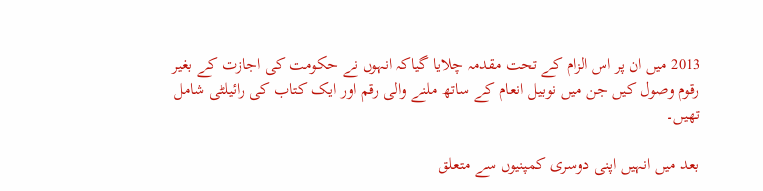2013 میں ان پر اس الزام کے تحت مقدمہ چلایا گیاکہ انہوں نے حکومت کی اجازت کے بغیر رقوم وصول کیں جن میں نوبیل انعام کے ساتھ ملنے والی رقم اور ایک کتاب کی رائیلٹی شامل تھیں۔

بعد میں انہیں اپنی دوسری کمپنیوں سے متعلق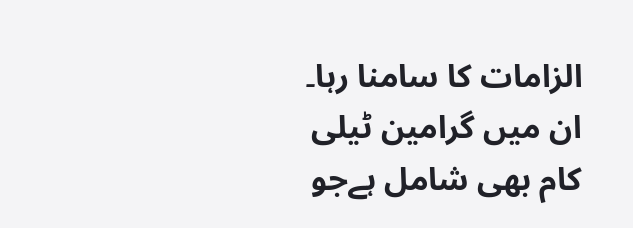الزامات کا سامنا رہا۔ ان میں گرامین ٹیلی کام بھی شامل ہےجو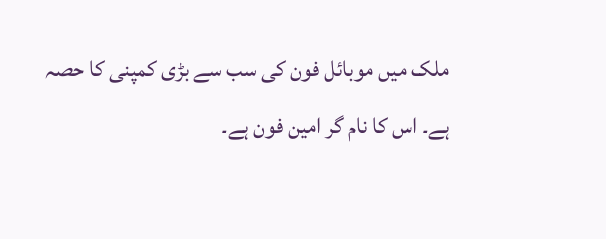ملک میں موبائل فون کی سب سے بڑی کمپنی کا حصہ ہے۔ اس کا نام گر امین فون ہے۔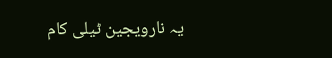یہ نارویجین ٹیلی کام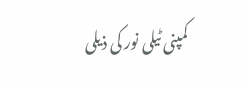کمپنی ٹیلی نور کی ذیلی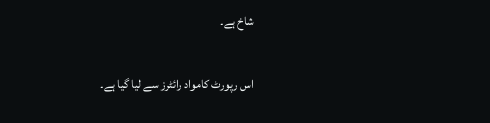شاخ ہے۔

اس رپورٹ کامواد رائٹرز سے لیا گیا ہے۔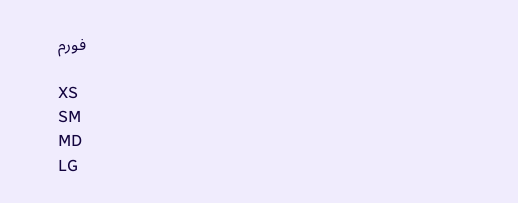فورم

XS
SM
MD
LG